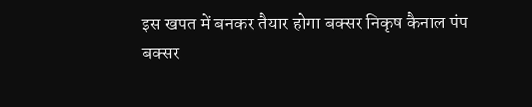इस खपत में बनकर तैयार होगा बक्सर निकृष कैनाल पंप
बक्सर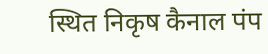स्थित निकृष कैनाल पंप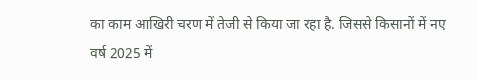का काम आखिरी चरण में तेजी से किया जा रहा है. जिससे किसानों में नए वर्ष 2025 में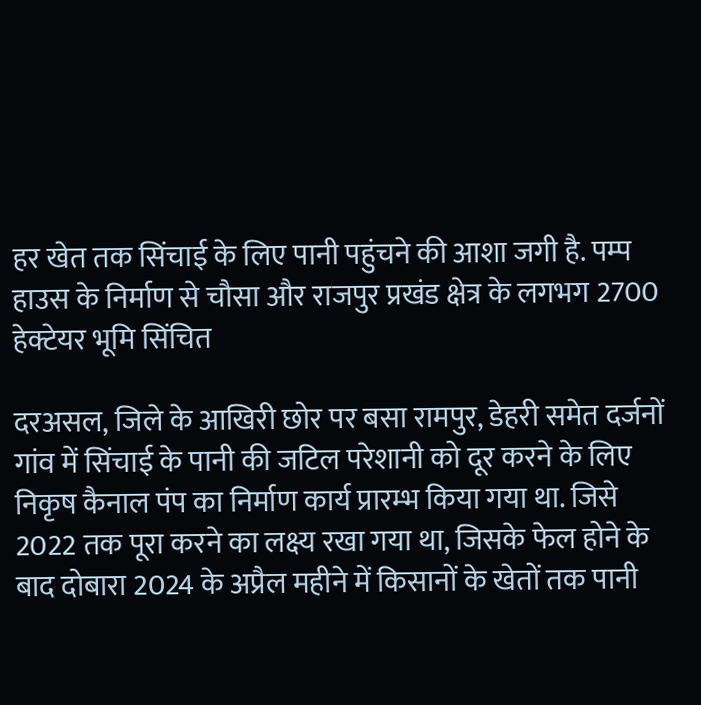हर खेत तक सिंचाई के लिए पानी पहुंचने की आशा जगी है. पम्प हाउस के निर्माण से चौसा और राजपुर प्रखंड क्षेत्र के लगभग 2700 हेक्टेयर भूमि सिंचित

दरअसल, जिले के आखिरी छोर पर बसा रामपुर, डेहरी समेत दर्जनों गांव में सिंचाई के पानी की जटिल परेशानी को दूर करने के लिए निकृष कैनाल पंप का निर्माण कार्य प्रारम्भ किया गया था. जिसे 2022 तक पूरा करने का लक्ष्य रखा गया था, जिसके फेल होने के बाद दोबारा 2024 के अप्रैल महीने में किसानों के खेतों तक पानी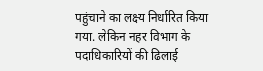पहुंचाने का लक्ष्य निर्धारित किया गया. लेकिन नहर विभाग के पदाधिकारियों की ढिलाई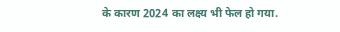के कारण 2024 का लक्ष्य भी फेल हो गया.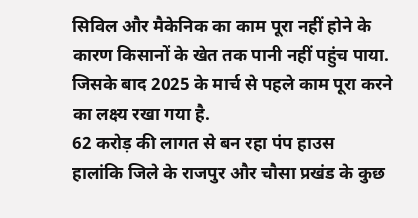सिविल और मैकेनिक का काम पूरा नहीं होने के कारण किसानों के खेत तक पानी नहीं पहुंच पाया. जिसके बाद 2025 के मार्च से पहले काम पूरा करने का लक्ष्य रखा गया है.
62 करोड़ की लागत से बन रहा पंप हाउस
हालांकि जिले के राजपुर और चौसा प्रखंड के कुछ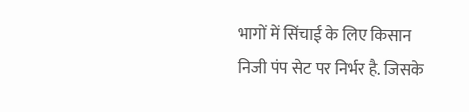भागों में सिंचाई के लिए किसान निजी पंप सेट पर निर्भर है. जिसके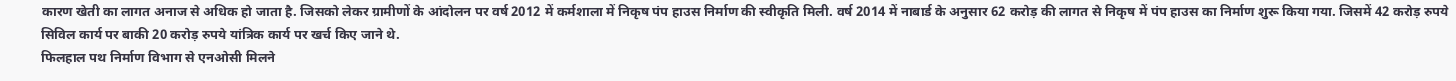कारण खेती का लागत अनाज से अधिक हो जाता है. जिसको लेकर ग्रामीणों के आंदोलन पर वर्ष 2012 में कर्मशाला में निकृष पंप हाउस निर्माण की स्वीकृति मिली. वर्ष 2014 में नाबार्ड के अनुसार 62 करोड़ की लागत से निकृष में पंप हाउस का निर्माण शुरू किया गया. जिसमें 42 करोड़ रुपये सिविल कार्य पर बाकी 20 करोड़ रुपये यांत्रिक कार्य पर खर्च किए जाने थे.
फिलहाल पथ निर्माण विभाग से एनओसी मिलने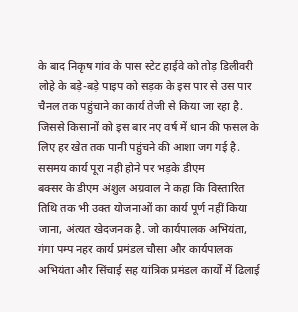के बाद निकृष गांव के पास स्टेट हाईवे को तोड़ डिलीवरी लोहे के बड़े-बड़े पाइप को सड़क के इस पार से उस पार चैनल तक पहुंचाने का कार्य तेजी से किया जा रहा है. जिससे किसानों को इस बार नए वर्ष में धान की फसल के लिए हर खेत तक पानी पहुंचने की आशा जग गई है.
ससमय कार्य पूरा नही होने पर भड़के डीएम
बक्सर के डीएम अंशुल अग्रवाल ने कहा कि विस्तारित तिथि तक भी उक्त योजनाओं का कार्य पूर्ण नहीं किया जाना, अंत्यत खेदजनक है. जो कार्यपालक अभियंता, गंगा पम्प नहर कार्य प्रमंडल चौसा और कार्यपालक अभियंता और सिंचाई सह यांत्रिक प्रमंडल कार्यों में ढिलाई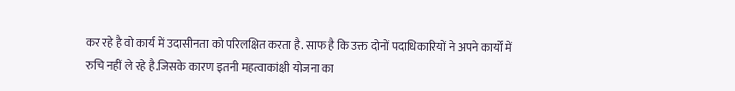कर रहे है वो कार्य में उदासीनता को परिलक्षित करता है. साफ है कि उक्त दोनों पदाधिकारियों ने अपने कार्यों में रुचि नहीं ले रहे है.जिसके कारण इतनी महत्वाकांक्षी योजना का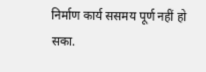निर्माण कार्य ससमय पूर्ण नहीं हो सका.